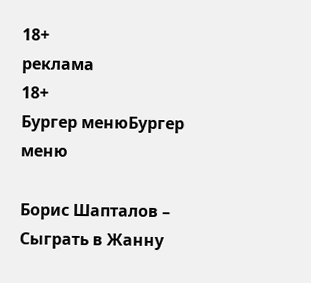18+
реклама
18+
Бургер менюБургер меню

Борис Шапталов – Сыграть в Жанну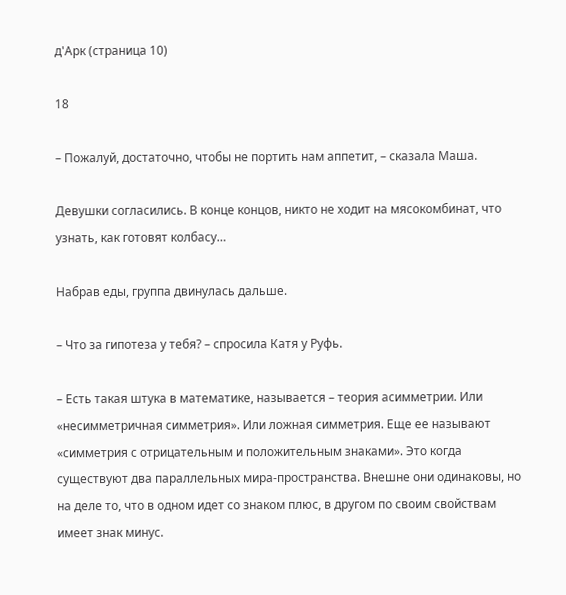д'Арк (страница 10)

18

– Пожалуй, достаточно, чтобы не портить нам аппетит, – сказала Маша.

Девушки согласились. В конце концов, никто не ходит на мясокомбинат, что узнать, как готовят колбасу…

Набрав еды, группа двинулась дальше.

– Что за гипотеза у тебя? – спросила Катя у Руфь.

– Есть такая штука в математике, называется – теория асимметрии. Или «несимметричная симметрия». Или ложная симметрия. Еще ее называют «симметрия с отрицательным и положительным знаками». Это когда существуют два параллельных мира-пространства. Внешне они одинаковы, но на деле то, что в одном идет со знаком плюс, в другом по своим свойствам имеет знак минус.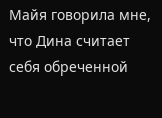Майя говорила мне, что Дина считает себя обреченной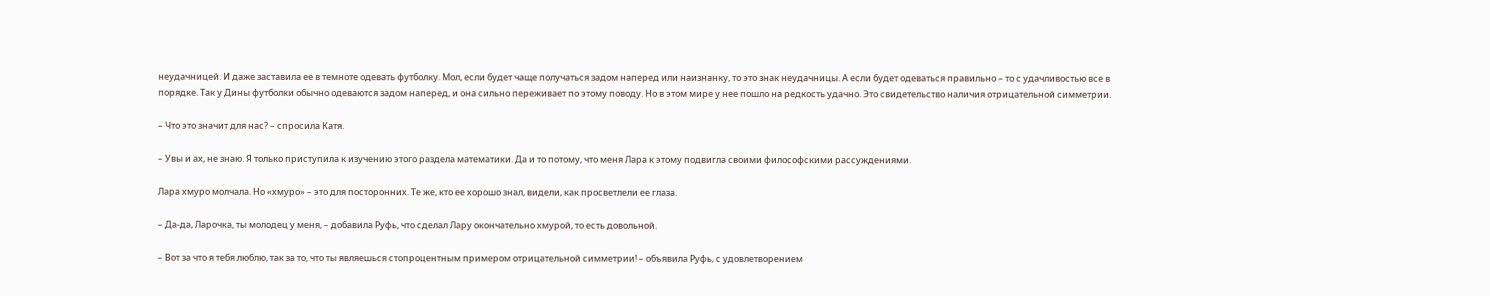неудачницей. И даже заставила ее в темноте одевать футболку. Мол, если будет чаще получаться задом наперед или наизнанку, то это знак неудачницы. А если будет одеваться правильно – то с удачливостью все в порядке. Так у Дины футболки обычно одеваются задом наперед, и она сильно переживает по этому поводу. Но в этом мире у нее пошло на редкость удачно. Это свидетельство наличия отрицательной симметрии.

– Что это значит для нас? – спросила Катя.

– Увы и ах, не знаю. Я только приступила к изучению этого раздела математики. Да и то потому, что меня Лара к этому подвигла своими философскими рассуждениями.

Лара хмуро молчала. Но «хмуро» – это для посторонних. Те же, кто ее хорошо знал, видели, как просветлели ее глаза.

– Да-да, Ларочка, ты молодец у меня, – добавила Руфь, что сделал Лару окончательно хмурой, то есть довольной.

– Вот за что я тебя люблю, так за то, что ты являешься стопроцентным примером отрицательной симметрии! – объявила Руфь, с удовлетворением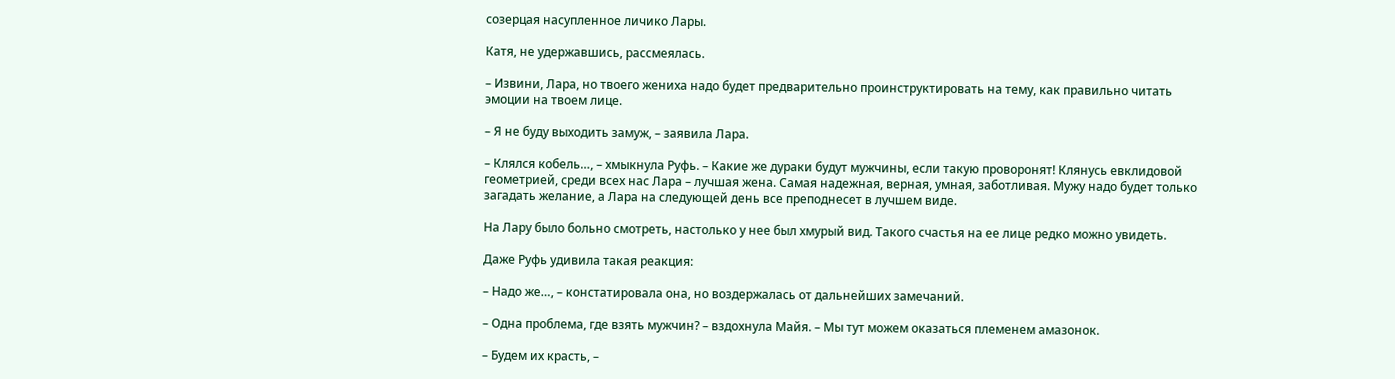созерцая насупленное личико Лары.

Катя, не удержавшись, рассмеялась.

– Извини, Лара, но твоего жениха надо будет предварительно проинструктировать на тему, как правильно читать эмоции на твоем лице.

– Я не буду выходить замуж, – заявила Лара.

– Клялся кобель…, – хмыкнула Руфь. – Какие же дураки будут мужчины, если такую проворонят! Клянусь евклидовой геометрией, среди всех нас Лара – лучшая жена. Самая надежная, верная, умная, заботливая. Мужу надо будет только загадать желание, а Лара на следующей день все преподнесет в лучшем виде.

На Лару было больно смотреть, настолько у нее был хмурый вид. Такого счастья на ее лице редко можно увидеть.

Даже Руфь удивила такая реакция:

– Надо же…, – констатировала она, но воздержалась от дальнейших замечаний.

– Одна проблема, где взять мужчин? – вздохнула Майя. – Мы тут можем оказаться племенем амазонок.

– Будем их красть, –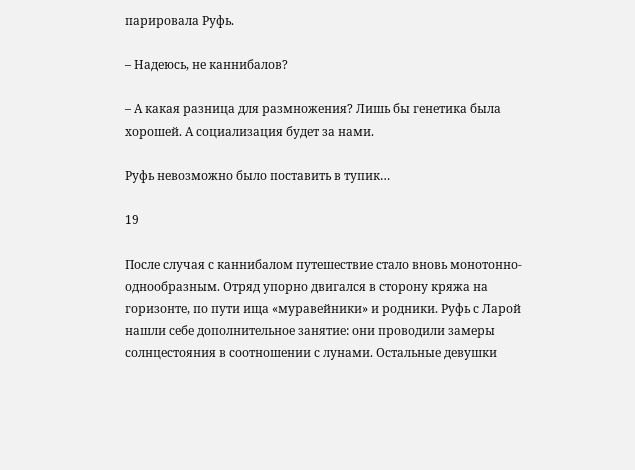парировала Руфь.

– Надеюсь, не каннибалов?

– А какая разница для размножения? Лишь бы генетика была хорошей. А социализация будет за нами.

Руфь невозможно было поставить в тупик…

19

После случая с каннибалом путешествие стало вновь монотонно-однообразным. Отряд упорно двигался в сторону кряжа на горизонте, по пути ища «муравейники» и родники. Руфь с Ларой нашли себе дополнительное занятие: они проводили замеры солнцестояния в соотношении с лунами. Остальные девушки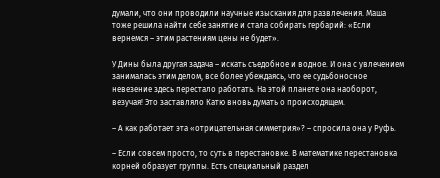думали, что они проводили научные изыскания для развлечения. Маша тоже решила найти себе занятие и стала собирать гербарий: «Если вернемся – этим растениям цены не будет».

У Дины была другая задача – искать съедобное и водное. И она с увлечением занималась этим делом, все более убеждаясь, что ее судьбоносное невезение здесь перестало работать. На этой планете она наоборот, везучая! Это заставляло Катю вновь думать о происходящем.

– А как работает эта «отрицательная симметрия»? – спросила она у Руфь.

– Если совсем просто, то суть в перестановке. В математике перестановка корней образует группы. Есть специальный раздел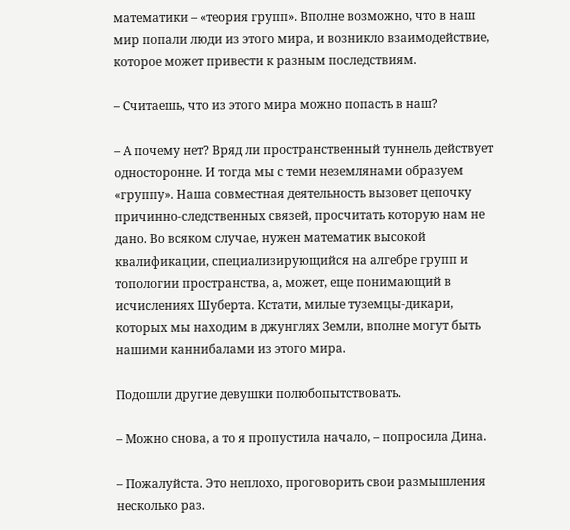математики – «теория групп». Вполне возможно, что в наш мир попали люди из этого мира, и возникло взаимодействие, которое может привести к разным последствиям.

– Считаешь, что из этого мира можно попасть в наш?

– А почему нет? Вряд ли пространственный туннель действует односторонне. И тогда мы с теми неземлянами образуем «группу». Наша совместная деятельность вызовет цепочку причинно-следственных связей, просчитать которую нам не дано. Во всяком случае, нужен математик высокой квалификации, специализирующийся на алгебре групп и топологии пространства, а, может, еще понимающий в исчислениях Шуберта. Кстати, милые туземцы-дикари, которых мы находим в джунглях Земли, вполне могут быть нашими каннибалами из этого мира.

Подошли другие девушки полюбопытствовать.

– Можно снова, а то я пропустила начало, – попросила Дина.

– Пожалуйста. Это неплохо, проговорить свои размышления несколько раз.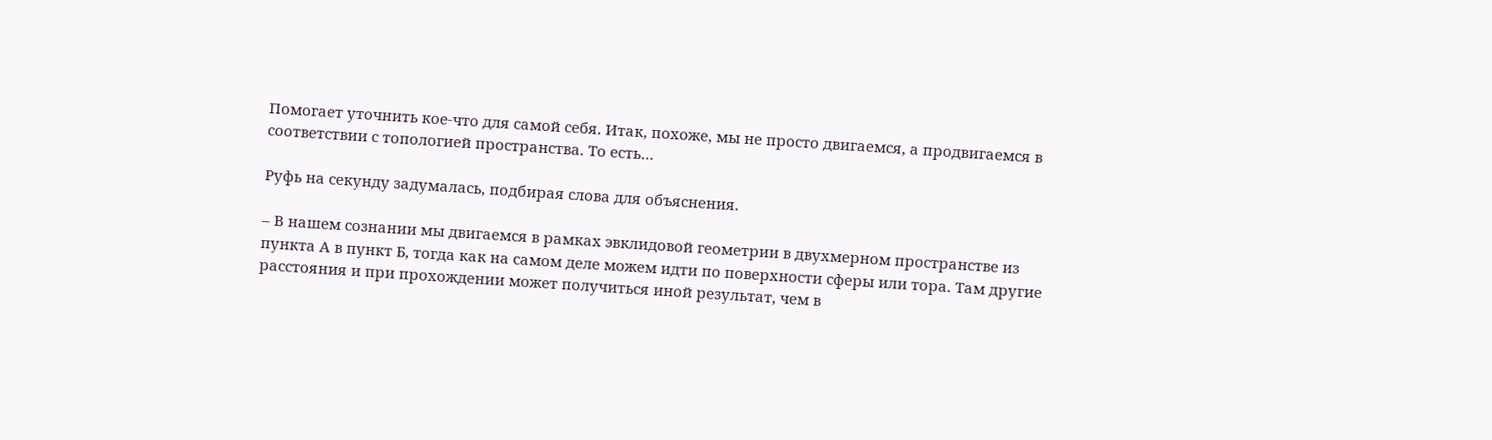Помогает уточнить кое-что для самой себя. Итак, похоже, мы не просто двигаемся, а продвигаемся в соответствии с топологией пространства. То есть…

Руфь на секунду задумалась, подбирая слова для объяснения.

– В нашем сознании мы двигаемся в рамках эвклидовой геометрии в двухмерном пространстве из пункта А в пункт Б, тогда как на самом деле можем идти по поверхности сферы или тора. Там другие расстояния и при прохождении может получиться иной результат, чем в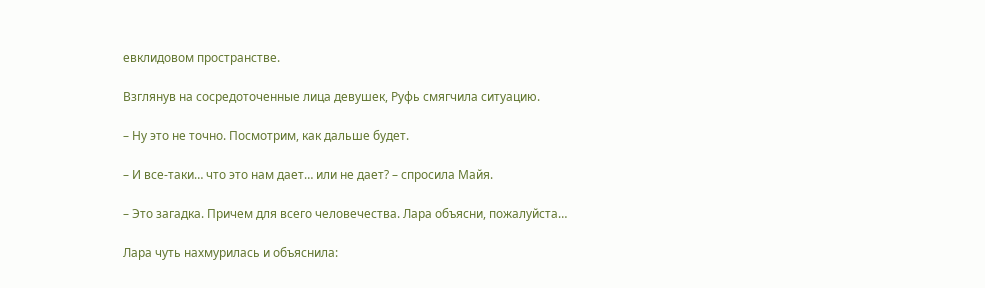евклидовом пространстве.

Взглянув на сосредоточенные лица девушек, Руфь смягчила ситуацию.

– Ну это не точно. Посмотрим, как дальше будет.

– И все-таки… что это нам дает… или не дает? – спросила Майя.

– Это загадка. Причем для всего человечества. Лара объясни, пожалуйста…

Лара чуть нахмурилась и объяснила: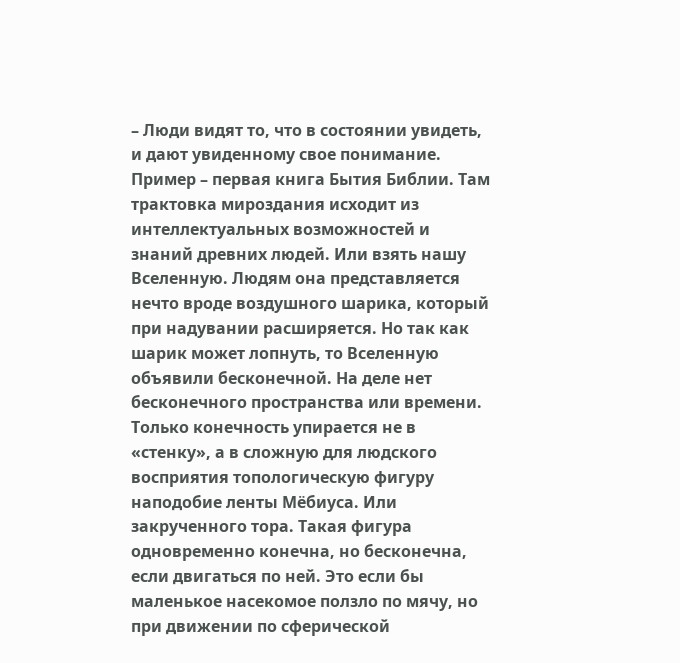– Люди видят то, что в состоянии увидеть, и дают увиденному свое понимание. Пример – первая книга Бытия Библии. Там трактовка мироздания исходит из интеллектуальных возможностей и знаний древних людей. Или взять нашу Вселенную. Людям она представляется нечто вроде воздушного шарика, который при надувании расширяется. Но так как шарик может лопнуть, то Вселенную объявили бесконечной. На деле нет бесконечного пространства или времени. Только конечность упирается не в «стенку», а в сложную для людского восприятия топологическую фигуру наподобие ленты Мёбиуса. Или закрученного тора. Такая фигура одновременно конечна, но бесконечна, если двигаться по ней. Это если бы маленькое насекомое ползло по мячу, но при движении по сферической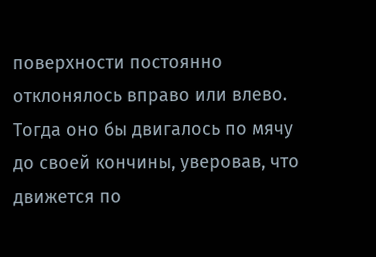поверхности постоянно отклонялось вправо или влево. Тогда оно бы двигалось по мячу до своей кончины, уверовав, что движется по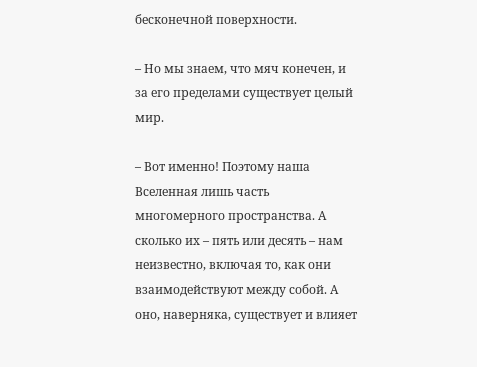бесконечной поверхности.

– Но мы знаем, что мяч конечен, и за его пределами существует целый мир.

– Вот именно! Поэтому наша Вселенная лишь часть многомерного пространства. А сколько их – пять или десять – нам неизвестно, включая то, как они взаимодействуют между собой. А оно, наверняка, существует и влияет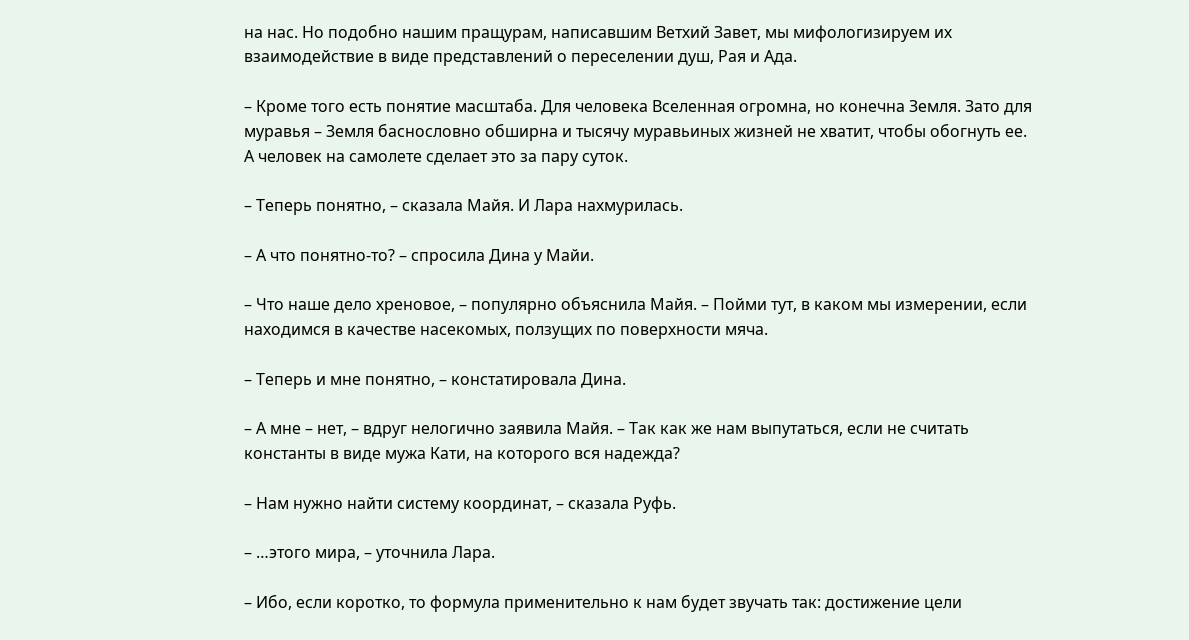на нас. Но подобно нашим пращурам, написавшим Ветхий Завет, мы мифологизируем их взаимодействие в виде представлений о переселении душ, Рая и Ада.

– Кроме того есть понятие масштаба. Для человека Вселенная огромна, но конечна Земля. Зато для муравья – Земля баснословно обширна и тысячу муравьиных жизней не хватит, чтобы обогнуть ее. А человек на самолете сделает это за пару суток.

– Теперь понятно, – сказала Майя. И Лара нахмурилась.

– А что понятно-то? – спросила Дина у Майи.

– Что наше дело хреновое, – популярно объяснила Майя. – Пойми тут, в каком мы измерении, если находимся в качестве насекомых, ползущих по поверхности мяча.

– Теперь и мне понятно, – констатировала Дина.

– А мне – нет, – вдруг нелогично заявила Майя. – Так как же нам выпутаться, если не считать константы в виде мужа Кати, на которого вся надежда?

– Нам нужно найти систему координат, – сказала Руфь.

– …этого мира, – уточнила Лара.

– Ибо, если коротко, то формула применительно к нам будет звучать так: достижение цели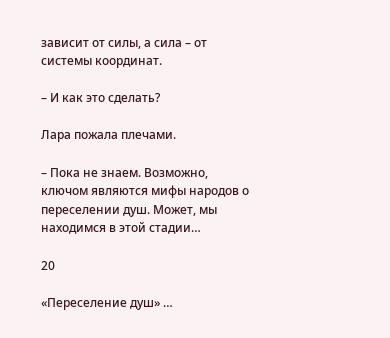зависит от силы, а сила – от системы координат.

– И как это сделать?

Лара пожала плечами.

– Пока не знаем. Возможно, ключом являются мифы народов о переселении душ. Может, мы находимся в этой стадии…

20

«Переселение душ» …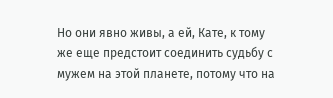Но они явно живы, а ей, Кате, к тому же еще предстоит соединить судьбу с мужем на этой планете, потому что на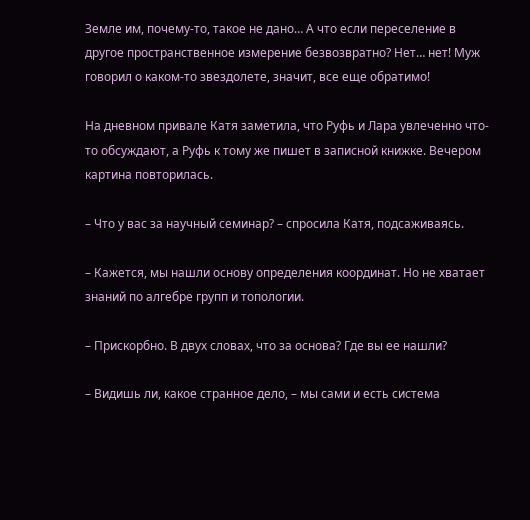Земле им, почему-то, такое не дано… А что если переселение в другое пространственное измерение безвозвратно? Нет… нет! Муж говорил о каком-то звездолете, значит, все еще обратимо!

На дневном привале Катя заметила, что Руфь и Лара увлеченно что-то обсуждают, а Руфь к тому же пишет в записной книжке. Вечером картина повторилась.

– Что у вас за научный семинар? – спросила Катя, подсаживаясь.

– Кажется, мы нашли основу определения координат. Но не хватает знаний по алгебре групп и топологии.

– Прискорбно. В двух словах, что за основа? Где вы ее нашли?

– Видишь ли, какое странное дело, – мы сами и есть система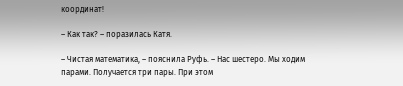координат!

– Как так? – поразилась Катя.

– Чистая математика, – пояснила Руфь. – Нас шестеро. Мы ходим парами. Получается три пары. При этом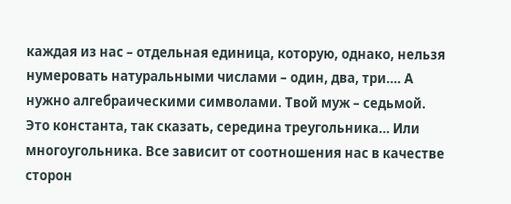каждая из нас – отдельная единица, которую, однако, нельзя нумеровать натуральными числами – один, два, три…. А нужно алгебраическими символами. Твой муж – седьмой. Это константа, так сказать, середина треугольника… Или многоугольника. Все зависит от соотношения нас в качестве сторон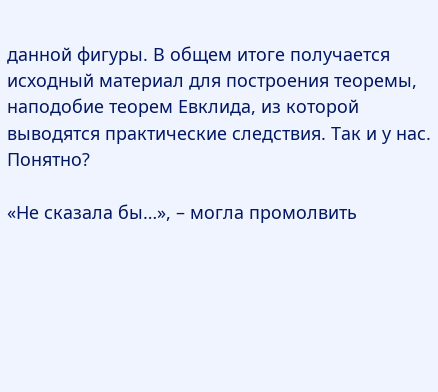данной фигуры. В общем итоге получается исходный материал для построения теоремы, наподобие теорем Евклида, из которой выводятся практические следствия. Так и у нас. Понятно?

«Не сказала бы…», – могла промолвить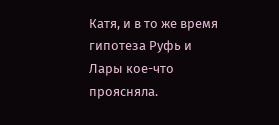Катя, и в то же время гипотеза Руфь и Лары кое-что проясняла.